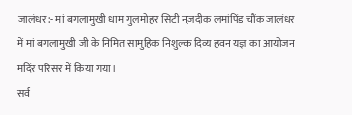जालंधर:- मां बगलामुखी धाम गुलमोहर सिटी नज़दीक लमांपिंड चौंक जालंधर में मां बगलामुखी जी के निमित सामुहिक निशुल्क दिव्य हवन यज्ञ का आयोजन मदिंर परिसर में किया गया।
सर्व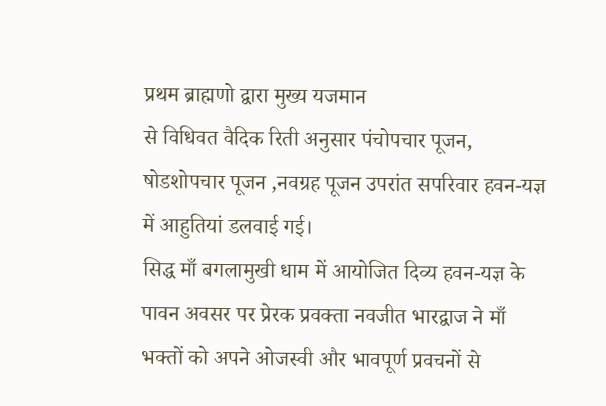प्रथम ब्राह्मणो द्वारा मुख्य यजमान
से विधिवत वैदिक रिती अनुसार पंचोपचार पूजन, षोडशोपचार पूजन ,नवग्रह पूजन उपरांत सपरिवार हवन-यज्ञ में आहुतियां डलवाई गई।
सिद्ध माँ बगलामुखी धाम में आयोजित दिव्य हवन-यज्ञ के पावन अवसर पर प्रेरक प्रवक्ता नवजीत भारद्वाज ने माँ भक्तों को अपने ओजस्वी और भावपूर्ण प्रवचनों से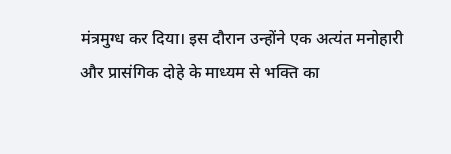मंत्रमुग्ध कर दिया। इस दौरान उन्होंने एक अत्यंत मनोहारी और प्रासंगिक दोहे के माध्यम से भक्ति का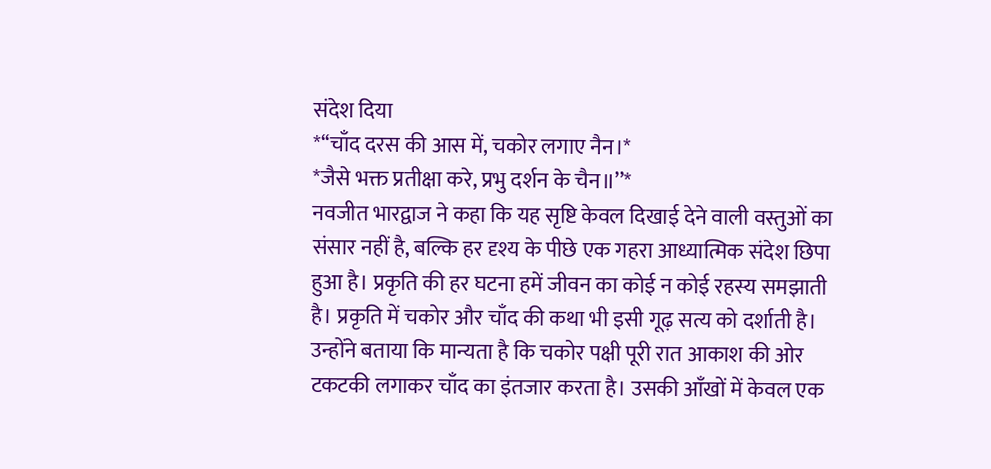संदेश दिया
*‘‘चाँद दरस की आस में, चकोर लगाए नैन।*
*जैसे भक्त प्रतीक्षा करे, प्रभु दर्शन के चैन॥’’*
नवजीत भारद्वाज ने कहा कि यह सृष्टि केवल दिखाई देने वाली वस्तुओं का संसार नहीं है, बल्कि हर दृश्य के पीछे एक गहरा आध्यात्मिक संदेश छिपा हुआ है। प्रकृति की हर घटना हमें जीवन का कोई न कोई रहस्य समझाती है। प्रकृति में चकोर और चाँद की कथा भी इसी गूढ़ सत्य को दर्शाती है।
उन्होंने बताया कि मान्यता है कि चकोर पक्षी पूरी रात आकाश की ओर टकटकी लगाकर चाँद का इंतजार करता है। उसकी आँखों में केवल एक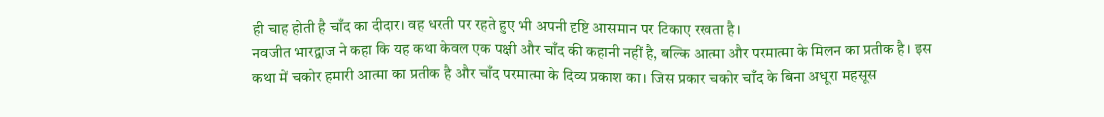ही चाह होती है चाँद का दीदार। वह धरती पर रहते हुए भी अपनी दृष्टि आसमान पर टिकाए रखता है।
नवजीत भारद्वाज ने कहा कि यह कथा केवल एक पक्षी और चाँद की कहानी नहीं है, बल्कि आत्मा और परमात्मा के मिलन का प्रतीक है। इस कथा में चकोर हमारी आत्मा का प्रतीक है और चाँद परमात्मा के दिव्य प्रकाश का। जिस प्रकार चकोर चाँद के बिना अधूरा महसूस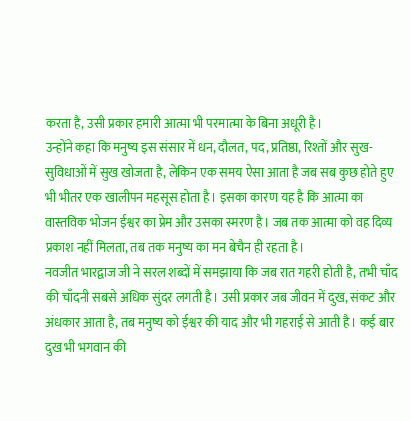करता है, उसी प्रकार हमारी आत्मा भी परमात्मा के बिना अधूरी है।
उन्होंने कहा कि मनुष्य इस संसार में धन, दौलत, पद, प्रतिष्ठा, रिश्तों और सुख-सुविधाओं में सुख खोजता है, लेकिन एक समय ऐसा आता है जब सब कुछ होते हुए भी भीतर एक खालीपन महसूस होता है। इसका कारण यह है कि आत्मा का वास्तविक भोजन ईश्वर का प्रेम और उसका स्मरण है। जब तक आत्मा को वह दिव्य प्रकाश नहीं मिलता, तब तक मनुष्य का मन बेचैन ही रहता है।
नवजीत भारद्वाज जी ने सरल शब्दों में समझाया कि जब रात गहरी होती है, तभी चाँद की चाँदनी सबसे अधिक सुंदर लगती है। उसी प्रकार जब जीवन में दुख, संकट और अंधकार आता है, तब मनुष्य को ईश्वर की याद और भी गहराई से आती है। कई बार दुख भी भगवान की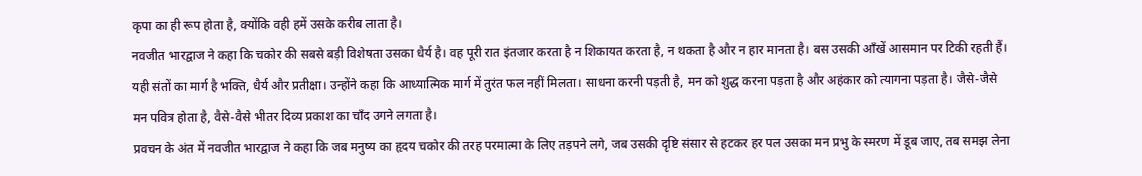कृपा का ही रूप होता है, क्योंकि वही हमें उसके करीब लाता है।
नवजीत भारद्वाज ने कहा कि चकोर की सबसे बड़ी विशेषता उसका धैर्य है। वह पूरी रात इंतजार करता है न शिकायत करता है, न थकता है और न हार मानता है। बस उसकी आँखें आसमान पर टिकी रहती हैं। यही संतों का मार्ग है भक्ति, धैर्य और प्रतीक्षा। उन्होंने कहा कि आध्यात्मिक मार्ग में तुरंत फल नहीं मिलता। साधना करनी पड़ती है, मन को शुद्ध करना पड़ता है और अहंकार को त्यागना पड़ता है। जैसे-जैसे मन पवित्र होता है, वैसे-वैसे भीतर दिव्य प्रकाश का चाँद उगने लगता है।
प्रवचन के अंत में नवजीत भारद्वाज ने कहा कि जब मनुष्य का हृदय चकोर की तरह परमात्मा के लिए तड़पने लगे, जब उसकी दृष्टि संसार से हटकर हर पल उसका मन प्रभु के स्मरण में डूब जाए, तब समझ लेना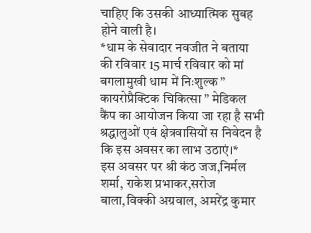चाहिए कि उसकी आध्यात्मिक सुबह होने वाली है।
*धाम के सेवादार नवजीत ने बताया की रविवार 15 मार्च रविवार को मां बगलामुखी धाम में निःशुल्क ” कायरोप्रैक्टिक चिकित्सा ” मेडिकल कैंप का आयोजन किया जा रहा है सभी श्रद्धालुओं एवं क्षेत्रवासियों स निवेदन है कि इस अवसर का लाभ उठाएं।*
इस अवसर पर श्री कंठ जज,निर्मल शर्मा, राकेश प्रभाकर,सरोज बाला,विक्की अग्रवाल, अमरेंद्र कुमार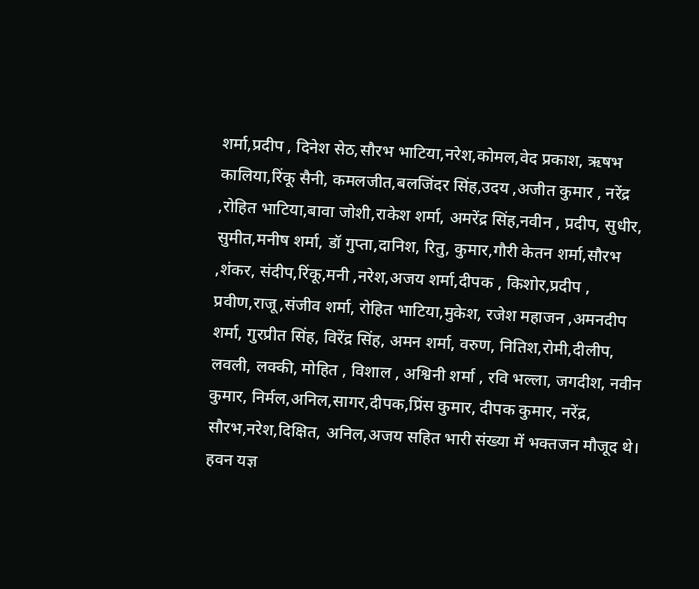शर्मा,प्रदीप , दिनेश सेठ,सौरभ भाटिया,नरेश,कोमल,वेद प्रकाश, ऋषभ कालिया,रिंकू सैनी, कमलजीत,बलजिंदर सिंह,उदय ,अजीत कुमार , नरेंद्र ,रोहित भाटिया,बावा जोशी,राकेश शर्मा, अमरेंद्र सिंह,नवीन , प्रदीप, सुधीर, सुमीत,मनीष शर्मा, डॉ गुप्ता,दानिश, रितु, कुमार,गौरी केतन शर्मा,सौरभ ,शंकर, संदीप,रिंकू,मनी ,नरेश,अजय शर्मा,दीपक , किशोर,प्रदीप , प्रवीण,राजू,संजीव शर्मा, रोहित भाटिया,मुकेश, रजेश महाजन ,अमनदीप शर्मा, गुरप्रीत सिंह, विरेंद्र सिंह, अमन शर्मा, वरुण, नितिश,रोमी,दीलीप, लवली, लक्की, मोहित , विशाल , अश्विनी शर्मा , रवि भल्ला, जगदीश, नवीन कुमार, निर्मल,अनिल,सागर,दीपक,प्रिंस कुमार, दीपक कुमार, नरेंद्र, सौरभ,नरेश,दिक्षित, अनिल,अजय सहित भारी संख्या में भक्तजन मौजूद थे।
हवन यज्ञ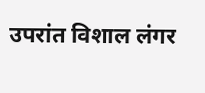उपरांत विशाल लंगर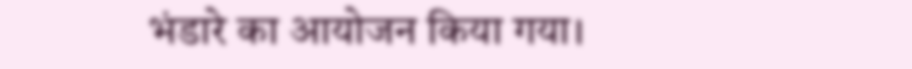भंडारे का आयोजन किया गया।